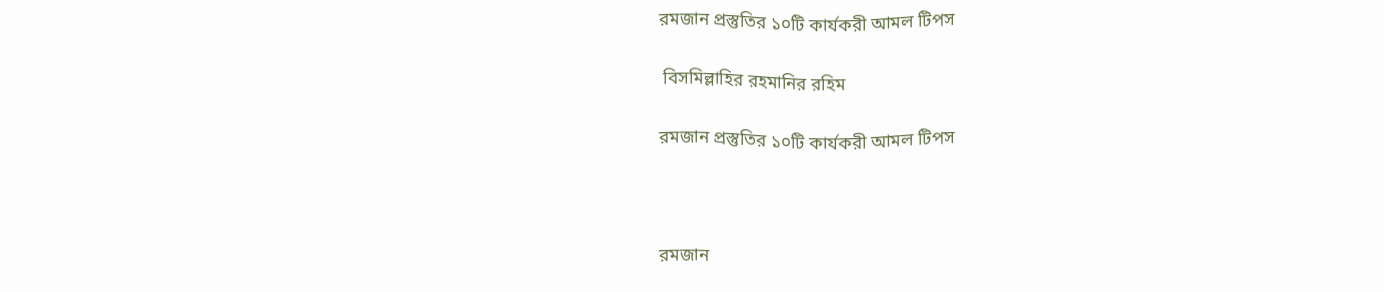রমজান প্রস্তুতির ১০টি কার্যকরী আমল টিপস

 বিসমিল্লাহির রহমানির রহিম

রমজান প্রস্তুতির ১০টি কার্যকরী আমল টিপস



রমজান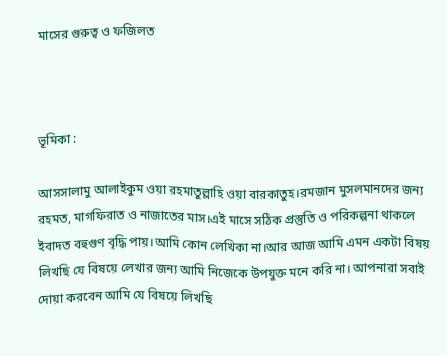মাসের গুরুত্ব ও ফজিলত



ভূমিকা :

আসসালামু আলাইকুম ওয়া রহমাতুল্লাহি ওয়া বারকাতুহ।রমজান মুসলমানদের জন্য রহমত, মাগফিরাত ও নাজাতের মাস।এই মাসে সঠিক প্রস্তুতি ও পরিকল্পনা থাকলে ইবাদত বহুগুণ বৃদ্ধি পায়।আমি কোন লেখিকা না।আর আজ আমি এমন একটা বিষয় লিখছি যে বিষয়ে লেখার জন্য আমি নিজেকে উপযুক্ত মনে করি না। আপনারা সবাই দোয়া করবেন আমি যে বিষয়ে লিখছি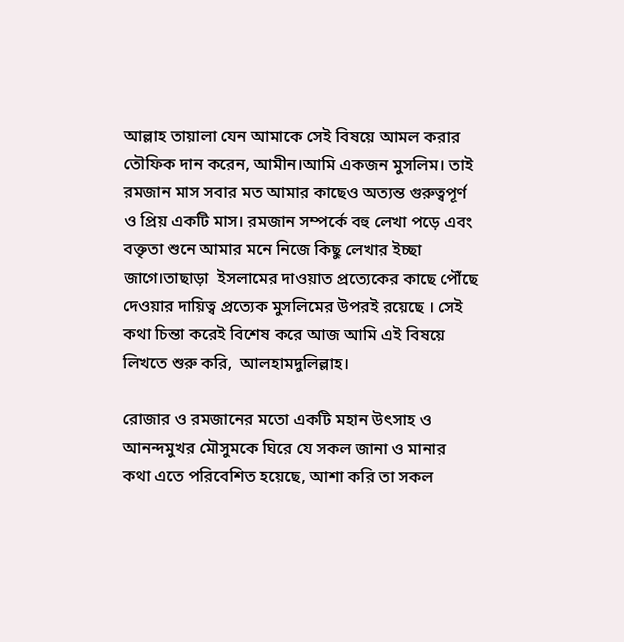আল্লাহ তায়ালা যেন আমাকে সেই বিষয়ে আমল করার তৌফিক দান করেন, আমীন।আমি একজন মুসলিম। তাই রমজান মাস সবার মত আমার কাছেও অত্যন্ত গুরুত্বপূর্ণ ও প্রিয় একটি মাস। রমজান সম্পর্কে বহু লেখা পড়ে এবং বক্তৃতা শুনে আমার মনে নিজে কিছু লেখার ইচ্ছা জাগে।তাছাড়া  ইসলামের দাওয়াত প্রত্যেকের কাছে পৌঁছে দেওয়ার দায়িত্ব প্রত্যেক মুসলিমের উপরই রয়েছে । সেই কথা চিন্তা করেই বিশেষ করে আজ আমি এই বিষয়ে লিখতে শুরু করি,  আলহামদুলিল্লাহ।

রোজার ও রমজানের মতো একটি মহান উৎসাহ ও আনন্দমুখর মৌসুমকে ঘিরে যে সকল জানা ও মানার কথা এতে পরিবেশিত হয়েছে, আশা করি তা সকল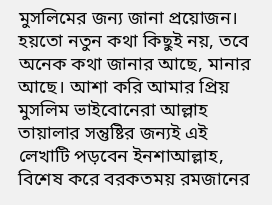মুসলিমের জন্য জানা প্রয়োজন। হয়তো নতুন কথা কিছুই নয়, তবে অনেক কথা জানার আছে, মানার আছে। আশা করি আমার প্রিয় মুসলিম ভাইবোনেরা আল্লাহ তায়ালার সন্তুষ্টির জন্যই এই লেখাটি পড়বেন ইনশাআল্লাহ, বিশেষ করে বরকতময় রমজানের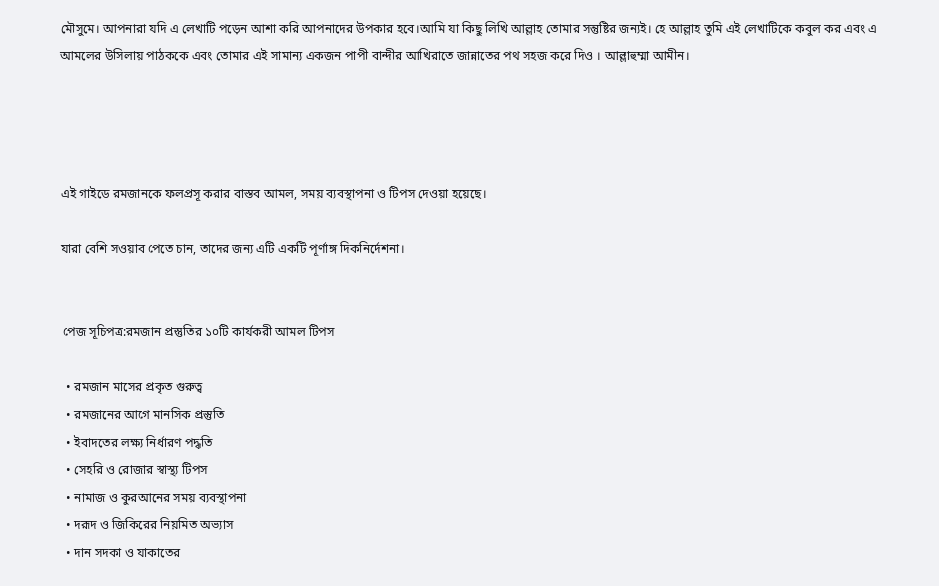মৌসুমে। আপনারা যদি এ লেখাটি পড়েন আশা করি আপনাদের উপকার হবে।আমি যা কিছু লিখি আল্লাহ তোমার সন্তুষ্টির জন্যই। হে আল্লাহ তুমি এই লেখাটিকে কবুল কর এবং এ আমলের উসিলায় পাঠককে এবং তোমার এই সামান্য একজন পাপী বান্দীর আখিরাতে জান্নাতের পথ সহজ করে দিও । আল্লাহুম্মা আমীন।




এই গাইডে রমজানকে ফলপ্রসূ করার বাস্তব আমল, সময় ব্যবস্থাপনা ও টিপস দেওয়া হয়েছে।

যারা বেশি সওয়াব পেতে চান, তাদের জন্য এটি একটি পূর্ণাঙ্গ দিকনির্দেশনা।


 পেজ সূচিপত্র:রমজান প্রস্তুতির ১০টি কার্যকরী আমল টিপস

  • রমজান মাসের প্রকৃত গুরুত্ব
  • রমজানের আগে মানসিক প্রস্তুতি
  • ইবাদতের লক্ষ্য নির্ধারণ পদ্ধতি
  • সেহরি ও রোজার স্বাস্থ্য টিপস
  • নামাজ ও কুরআনের সময় ব্যবস্থাপনা
  • দরূদ ও জিকিরের নিয়মিত অভ্যাস
  • দান সদকা ও যাকাতের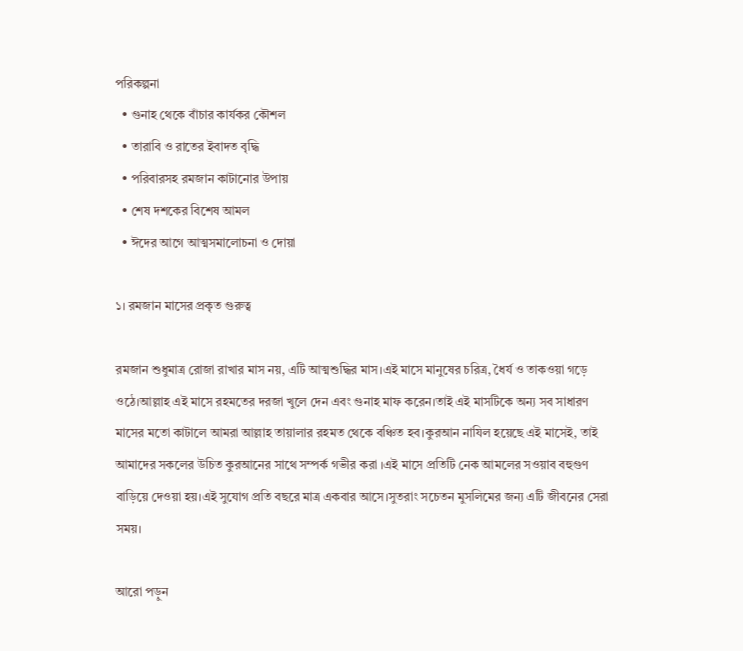পরিকল্পনা
  • গুনাহ থেকে বাঁচার কার্যকর কৌশল
  • তারাবি ও রাতের ইবাদত বৃদ্ধি
  • পরিবারসহ রমজান কাটানোর উপায়
  • শেষ দশকের বিশেষ আমল
  • ঈদের আগে আত্মসমালোচনা ও দোয়া

১। রমজান মাসের প্রকৃত গুরুত্ব

রমজান শুধুমাত্র রোজা রাখার মাস নয়, এটি আত্মশুদ্ধির মাস।এই মাসে মানুষের চরিত্র, ধৈর্য ও তাকওয়া গড়ে ওঠে।আল্লাহ এই মাসে রহমতের দরজা খুলে দেন এবং গুনাহ মাফ করেন।তাই এই মাসটিকে অন্য সব সাধারণ মাসের মতো কাটালে আমরা আল্লাহ তায়ালার রহমত থেকে বঞ্চিত হব।কুরআন নাযিল হয়েছে এই মাসেই, তাই আমাদের সকলের উচিত কুরআনের সাথে সম্পর্ক গভীর করা ।এই মাসে প্রতিটি নেক আমলের সওয়াব বহুগুণ বাড়িয়ে দেওয়া হয়।এই সুযোগ প্রতি বছরে মাত্র একবার আসে।সুতরাং সচেতন মুসলিমের জন্য এটি জীবনের সেরা সময়।

আরো পড়ুন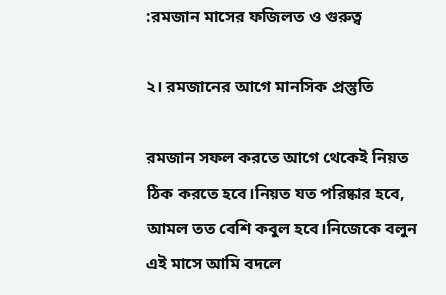:রমজান মাসের ফজিলত ও গুরুত্ব

২। রমজানের আগে মানসিক প্রস্তুতি

রমজান সফল করতে আগে থেকেই নিয়ত ঠিক করতে হবে।নিয়ত যত পরিষ্কার হবে, আমল তত বেশি কবুল হবে।নিজেকে বলুন এই মাসে আমি বদলে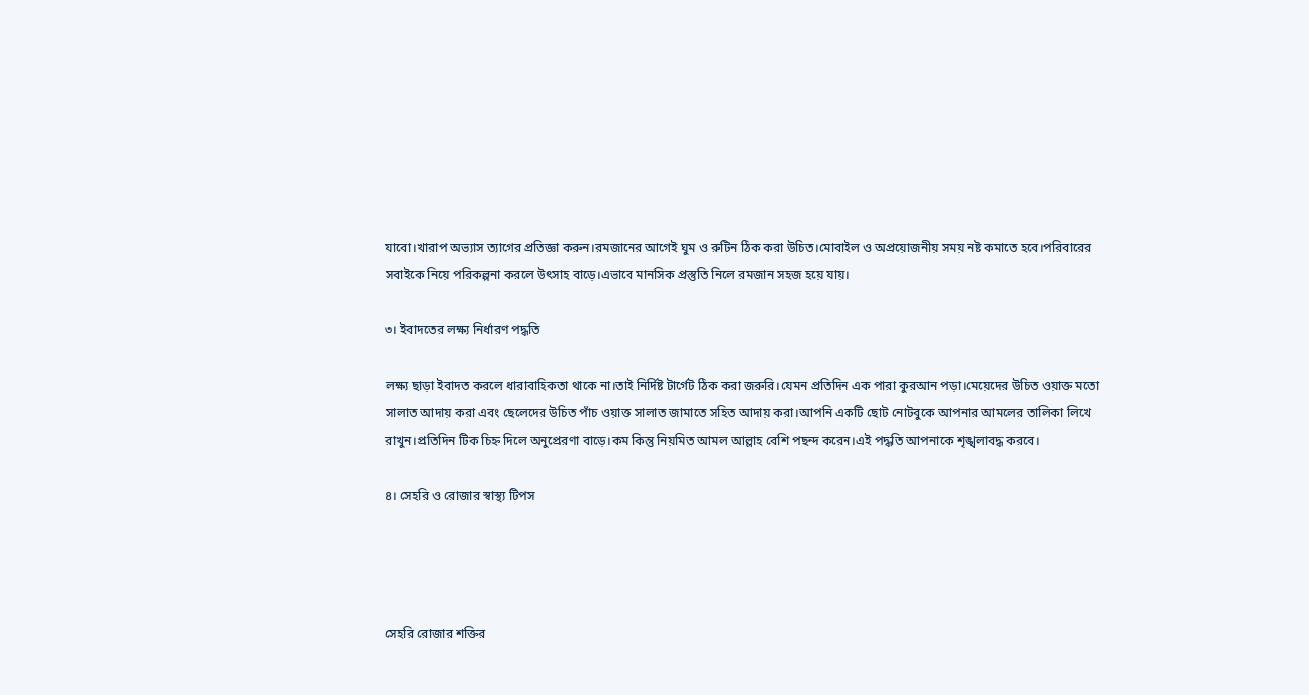যাবো।খারাপ অভ্যাস ত্যাগের প্রতিজ্ঞা করুন।রমজানের আগেই ঘুম ও রুটিন ঠিক করা উচিত।মোবাইল ও অপ্রয়োজনীয় সময় নষ্ট কমাতে হবে।পরিবারের সবাইকে নিয়ে পরিকল্পনা করলে উৎসাহ বাড়ে।এভাবে মানসিক প্রস্তুতি নিলে রমজান সহজ হয়ে যায়।

৩। ইবাদতের লক্ষ্য নির্ধারণ পদ্ধতি

লক্ষ্য ছাড়া ইবাদত করলে ধারাবাহিকতা থাকে না।তাই নির্দিষ্ট টার্গেট ঠিক করা জরুরি।যেমন প্রতিদিন এক পারা কুরআন পড়া।মেয়েদের উচিত ওয়াক্ত মতো সালাত আদায় করা এবং ছেলেদের উচিত পাঁচ ওয়াক্ত সালাত জামাতে সহিত আদায় করা।আপনি একটি ছোট নোটবুকে আপনার আমলের তালিকা লিখে রাখুন।প্রতিদিন টিক চিহ্ন দিলে অনুপ্রেরণা বাড়ে।কম কিন্তু নিয়মিত আমল আল্লাহ বেশি পছন্দ করেন।এই পদ্ধতি আপনাকে শৃঙ্খলাবদ্ধ করবে।

৪। সেহরি ও রোজার স্বাস্থ্য টিপস




সেহরি রোজার শক্তির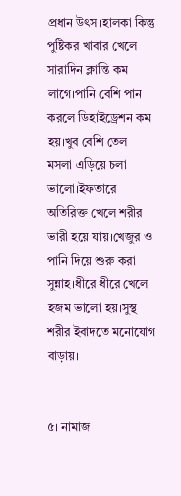প্রধান উৎস।হালকা কিন্তু পুষ্টিকর খাবার খেলে সারাদিন ক্লান্তি কম লাগে।পানি বেশি পান করলে ডিহাইড্রেশন কম হয়।খুব বেশি তেল মসলা এড়িয়ে চলা ভালো।ইফতারে অতিরিক্ত খেলে শরীর ভারী হয়ে যায়।খেজুর ও পানি দিয়ে শুরু করা সুন্নাহ।ধীরে ধীরে খেলে হজম ভালো হয়।সুস্থ শরীর ইবাদতে মনোযোগ বাড়ায়।


৫। নামাজ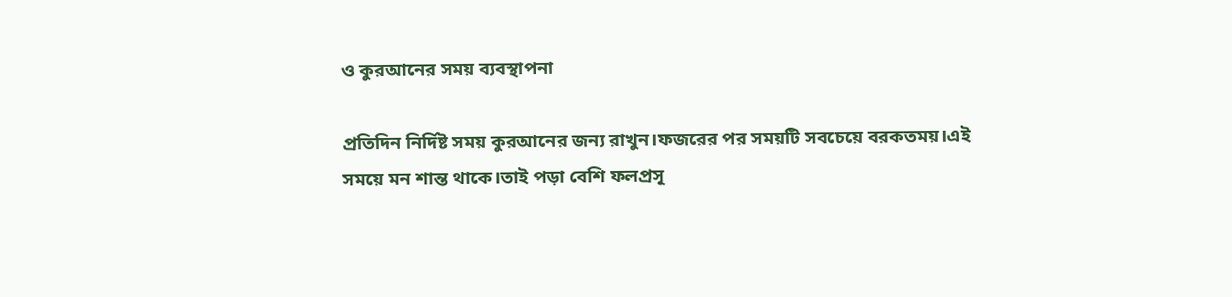ও কুরআনের সময় ব্যবস্থাপনা

প্রতিদিন নির্দিষ্ট সময় কুরআনের জন্য রাখুন।ফজরের পর সময়টি সবচেয়ে বরকতময়।এই সময়ে মন শান্ত থাকে।তাই পড়া বেশি ফলপ্রসূ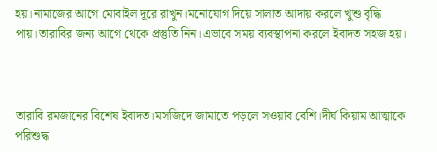হয়।নামাজের আগে মোবাইল দূরে রাখুন।মনোযোগ দিয়ে সালাত আদায় করলে খুশু বৃদ্ধি পায়।তারাবির জন্য আগে থেকে প্রস্তুতি নিন।এভাবে সময় ব্যবস্থাপনা করলে ইবাদত সহজ হয়।



তারাবি রমজানের বিশেষ ইবাদত।মসজিদে জামাতে পড়লে সওয়াব বেশি।দীর্ঘ কিয়াম আত্মাকে পরিশুদ্ধ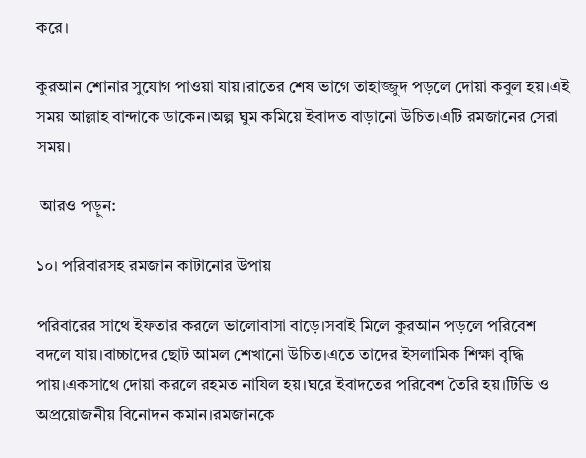করে।

কুরআন শোনার সুযোগ পাওয়া যায়।রাতের শেষ ভাগে তাহাজ্জুদ পড়লে দোয়া কবুল হয়।এই সময় আল্লাহ বান্দাকে ডাকেন।অল্প ঘুম কমিয়ে ইবাদত বাড়ানো উচিত।এটি রমজানের সেরা সময়।

 আরও পড়ুন:

১০। পরিবারসহ রমজান কাটানোর উপায়

পরিবারের সাথে ইফতার করলে ভালোবাসা বাড়ে।সবাই মিলে কুরআন পড়লে পরিবেশ বদলে যায়।বাচ্চাদের ছোট আমল শেখানো উচিত।এতে তাদের ইসলামিক শিক্ষা বৃদ্ধি পায়।একসাথে দোয়া করলে রহমত নাযিল হয়।ঘরে ইবাদতের পরিবেশ তৈরি হয়।টিভি ও অপ্রয়োজনীয় বিনোদন কমান।রমজানকে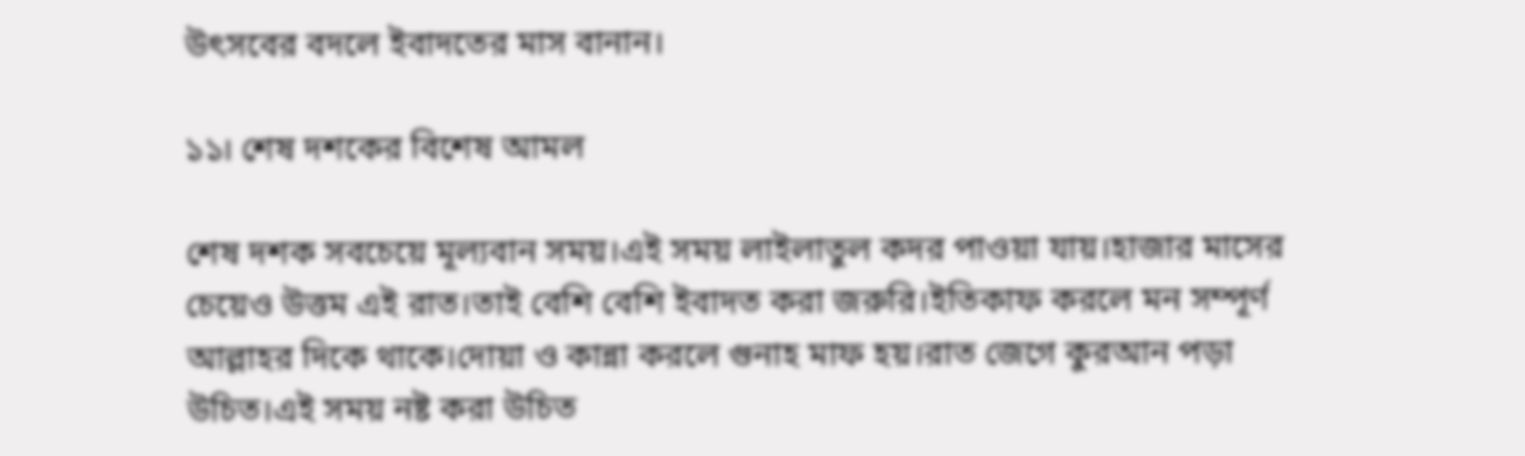উৎসবের বদলে ইবাদতের মাস বানান।

১১। শেষ দশকের বিশেষ আমল

শেষ দশক সবচেয়ে মূল্যবান সময়।এই সময় লাইলাতুল কদর পাওয়া যায়।হাজার মাসের চেয়েও উত্তম এই রাত।তাই বেশি বেশি ইবাদত করা জরুরি।ইতিকাফ করলে মন সম্পূর্ণ আল্লাহর দিকে থাকে।দোয়া ও কান্না করলে গুনাহ মাফ হয়।রাত জেগে কুরআন পড়া উচিত।এই সময় নষ্ট করা উচিত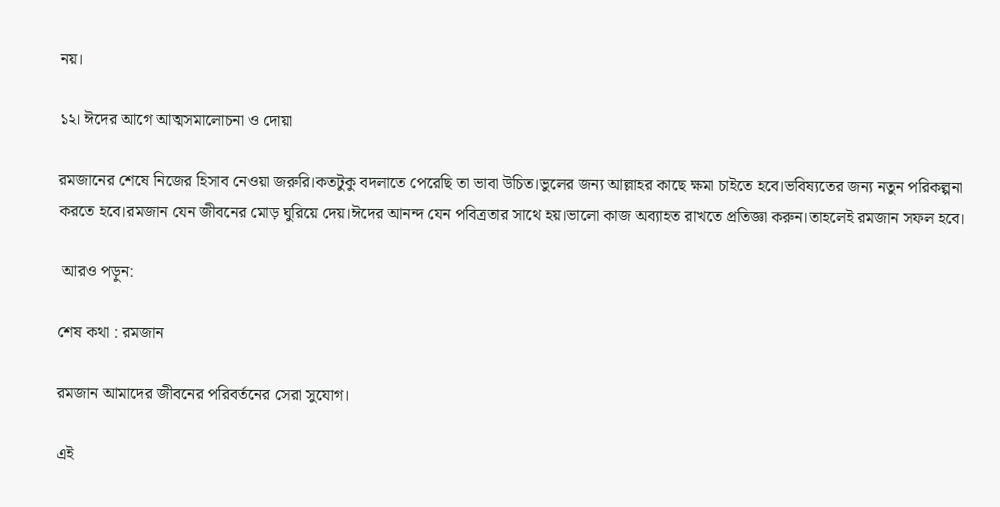নয়।

১২। ঈদের আগে আত্মসমালোচনা ও দোয়া

রমজানের শেষে নিজের হিসাব নেওয়া জরুরি।কতটুকু বদলাতে পেরেছি তা ভাবা উচিত।ভুলের জন্য আল্লাহর কাছে ক্ষমা চাইতে হবে।ভবিষ্যতের জন্য নতুন পরিকল্পনা করতে হবে।রমজান যেন জীবনের মোড় ঘুরিয়ে দেয়।ঈদের আনন্দ যেন পবিত্রতার সাথে হয়।ভালো কাজ অব্যাহত রাখতে প্রতিজ্ঞা করুন।তাহলেই রমজান সফল হবে।

 আরও পড়ুন:

শেষ কথা : রমজান

রমজান আমাদের জীবনের পরিবর্তনের সেরা সুযোগ।

এই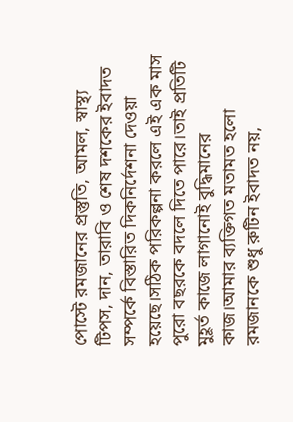পোস্টে রমজানের প্রস্তুতি, আমল, স্বাস্থ্য টিপস, দান, তারাবি ও শেষ দশকের ইবাদত সম্পর্কে বিস্তারিত দিকনির্দেশনা দেওয়া হয়েছে।সঠিক পরিকল্পনা করলে এই এক মাস পুরো বছরকে বদলে দিতে পারে।তাই প্রতিটি মুহূর্ত কাজে লাগানোই বুদ্ধিমানের কাজ।আমার ব্যক্তিগত মতামত হলো রমজানকে শুধু রুটিন ইবাদত নয়,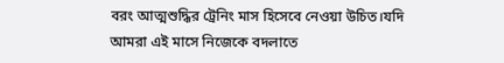বরং আত্মশুদ্ধির ট্রেনিং মাস হিসেবে নেওয়া উচিত।যদি আমরা এই মাসে নিজেকে বদলাতে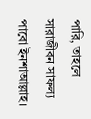পারি, তাহলে সারাজীবন সাফল্য পাবো ইনশাআল্লাহ।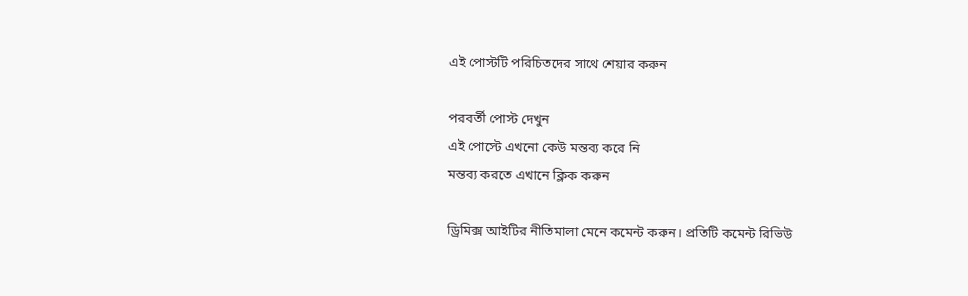এই পোস্টটি পরিচিতদের সাথে শেয়ার করুন

পরবর্তী পোস্ট দেখুন
এই পোস্টে এখনো কেউ মন্তব্য করে নি
মন্তব্য করতে এখানে ক্লিক করুন

ড্রিমিক্স আইটির নীতিমালা মেনে কমেন্ট করুন। প্রতিটি কমেন্ট রিভিউ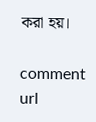করা হয়।

comment url